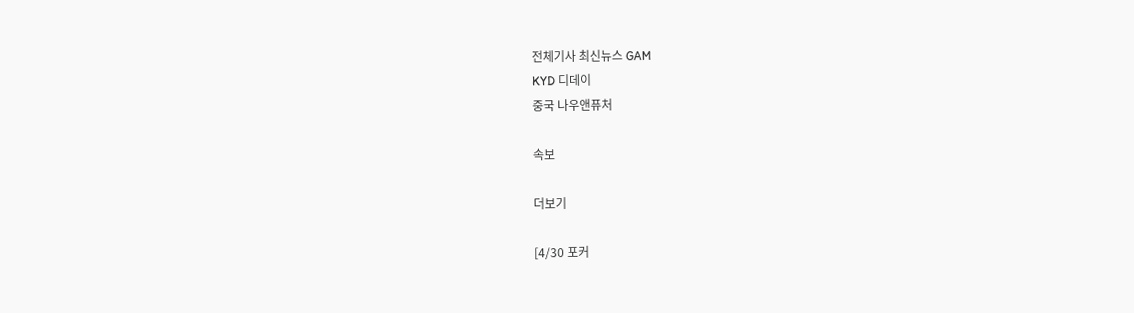전체기사 최신뉴스 GAM
KYD 디데이
중국 나우앤퓨처

속보

더보기

[4/30 포커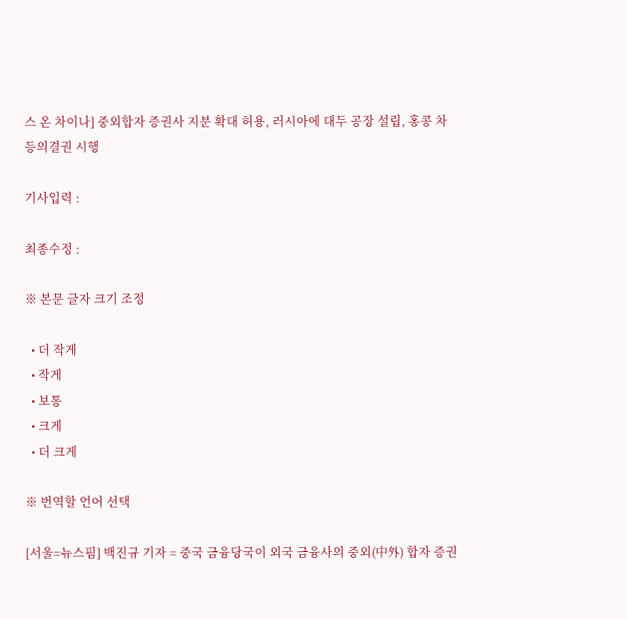스 온 차이나] 중외합자 증권사 지분 확대 허용, 러시아에 대두 공장 설립, 홍콩 차등의결권 시행

기사입력 :

최종수정 :

※ 본문 글자 크기 조정

  • 더 작게
  • 작게
  • 보통
  • 크게
  • 더 크게

※ 번역할 언어 선택

[서울=뉴스핌] 백진규 기자 = 중국 금융당국이 외국 금융사의 중외(中外) 합자 증권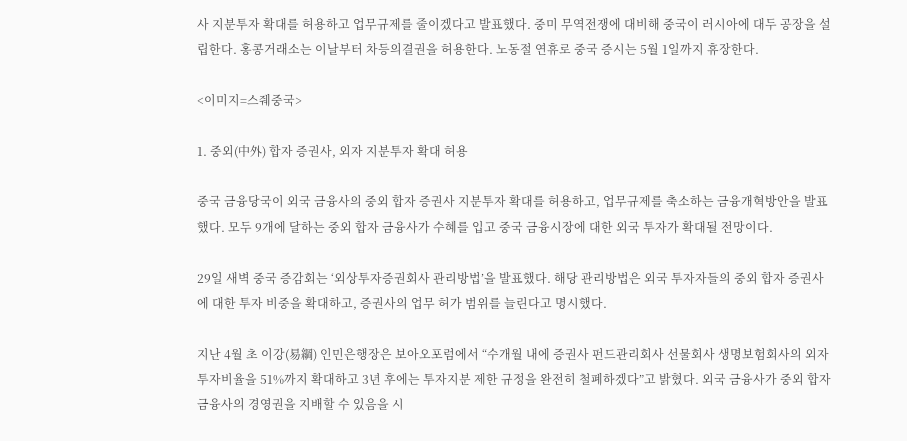사 지분투자 확대를 허용하고 업무규제를 줄이겠다고 발표했다. 중미 무역전쟁에 대비해 중국이 러시아에 대두 공장을 설립한다. 홍콩거래소는 이날부터 차등의결권을 허용한다. 노동절 연휴로 중국 증시는 5월 1일까지 휴장한다.

<이미지=스줴중국>

1. 중외(中外) 합자 증권사, 외자 지분투자 확대 허용

중국 금융당국이 외국 금융사의 중외 합자 증권사 지분투자 확대를 허용하고, 업무규제를 축소하는 금융개혁방안을 발표했다. 모두 9개에 달하는 중외 합자 금융사가 수혜를 입고 중국 금융시장에 대한 외국 투자가 확대될 전망이다.

29일 새벽 중국 증감회는 ‘외상투자증권회사 관리방법’을 발표했다. 해당 관리방법은 외국 투자자들의 중외 합자 증권사에 대한 투자 비중을 확대하고, 증권사의 업무 허가 범위를 늘린다고 명시했다.

지난 4월 초 이강(易綱) 인민은행장은 보아오포럼에서 “수개월 내에 증권사 펀드관리회사 선물회사 생명보험회사의 외자 투자비율을 51%까지 확대하고 3년 후에는 투자지분 제한 규정을 완전히 철폐하겠다”고 밝혔다. 외국 금융사가 중외 합자 금융사의 경영권을 지배할 수 있음을 시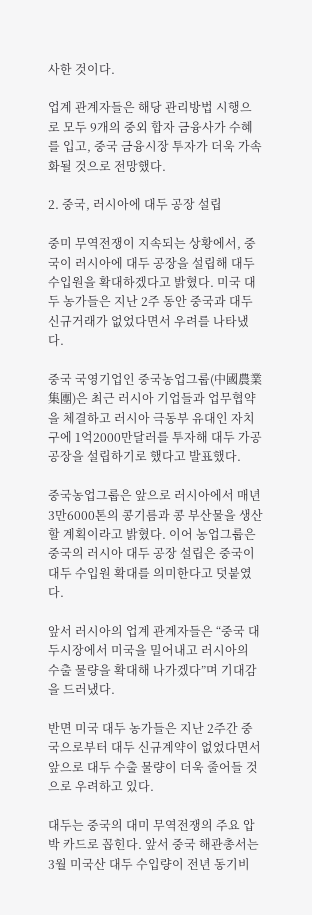사한 것이다.

업계 관계자들은 해당 관리방법 시행으로 모두 9개의 중외 합자 금융사가 수혜를 입고, 중국 금융시장 투자가 더욱 가속화될 것으로 전망했다.

2. 중국, 러시아에 대두 공장 설립

중미 무역전쟁이 지속되는 상황에서, 중국이 러시아에 대두 공장을 설립해 대두 수입원을 확대하겠다고 밝혔다. 미국 대두 농가들은 지난 2주 동안 중국과 대두 신규거래가 없었다면서 우려를 나타냈다.

중국 국영기업인 중국농업그룹(中國農業集團)은 최근 러시아 기업들과 업무협약을 체결하고 러시아 극동부 유대인 자치구에 1억2000만달러를 투자해 대두 가공 공장을 설립하기로 했다고 발표했다.

중국농업그룹은 앞으로 러시아에서 매년 3만6000톤의 콩기름과 콩 부산물을 생산할 계획이라고 밝혔다. 이어 농업그룹은 중국의 러시아 대두 공장 설립은 중국이 대두 수입원 확대를 의미한다고 덧붙였다.

앞서 러시아의 업계 관계자들은 “중국 대두시장에서 미국을 밀어내고 러시아의 수출 물량을 확대해 나가겠다”며 기대감을 드러냈다.

반면 미국 대두 농가들은 지난 2주간 중국으로부터 대두 신규계약이 없었다면서 앞으로 대두 수출 물량이 더욱 줄어들 것으로 우려하고 있다.

대두는 중국의 대미 무역전쟁의 주요 압박 카드로 꼽힌다. 앞서 중국 해관총서는 3월 미국산 대두 수입량이 전년 동기비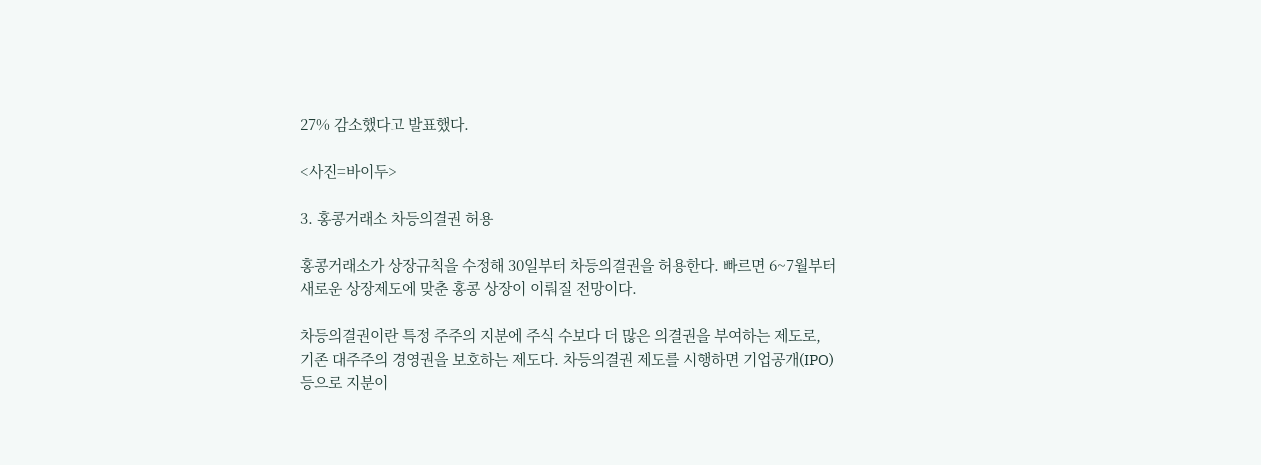27% 감소했다고 발표했다.

<사진=바이두>

3. 홍콩거래소 차등의결권 허용

홍콩거래소가 상장규칙을 수정해 30일부터 차등의결권을 허용한다. 빠르면 6~7월부터 새로운 상장제도에 맞춘 홍콩 상장이 이뤄질 전망이다.

차등의결권이란 특정 주주의 지분에 주식 수보다 더 많은 의결권을 부여하는 제도로, 기존 대주주의 경영권을 보호하는 제도다. 차등의결권 제도를 시행하면 기업공개(IPO) 등으로 지분이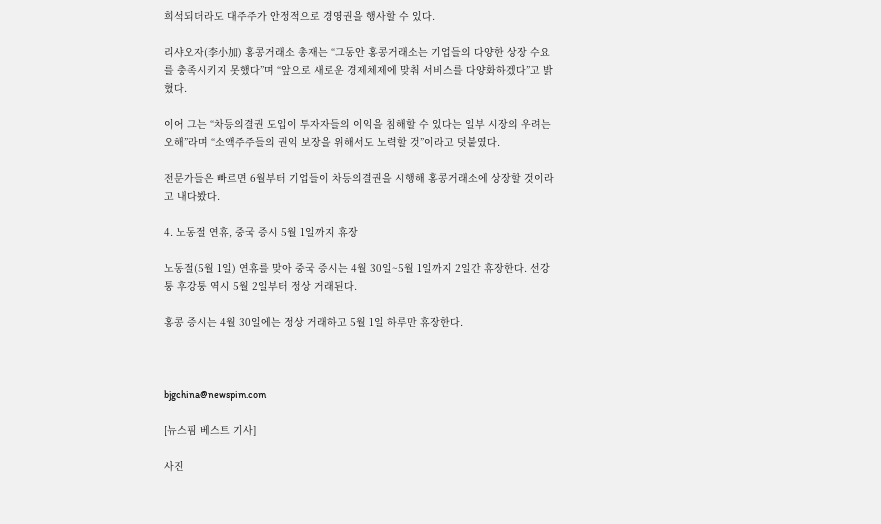희석되더라도 대주주가 안정적으로 경영권을 행사할 수 있다.

리샤오자(李小加) 홍콩거래소 총재는 “그동안 홍콩거래소는 기업들의 다양한 상장 수요를 충족시키지 못했다”며 “앞으로 새로운 경제체제에 맞춰 서비스를 다양화하겠다”고 밝혔다.

이어 그는 “차등의결권 도입이 투자자들의 이익을 침해할 수 있다는 일부 시장의 우려는 오해”라며 “소액주주들의 권익 보장을 위해서도 노력할 것”이라고 덧붙였다.

전문가들은 빠르면 6월부터 기업들이 차등의결권을 시행해 홍콩거래소에 상장할 것이라고 내다봤다.

4. 노동절 연휴, 중국 증시 5월 1일까지 휴장

노동절(5월 1일) 연휴를 맞아 중국 증시는 4월 30일~5월 1일까지 2일간 휴장한다. 선강퉁 후강퉁 역시 5월 2일부터 정상 거래된다.

홍콩 증시는 4월 30일에는 정상 거래하고 5월 1일 하루만 휴장한다.



bjgchina@newspim.com

[뉴스핌 베스트 기사]

사진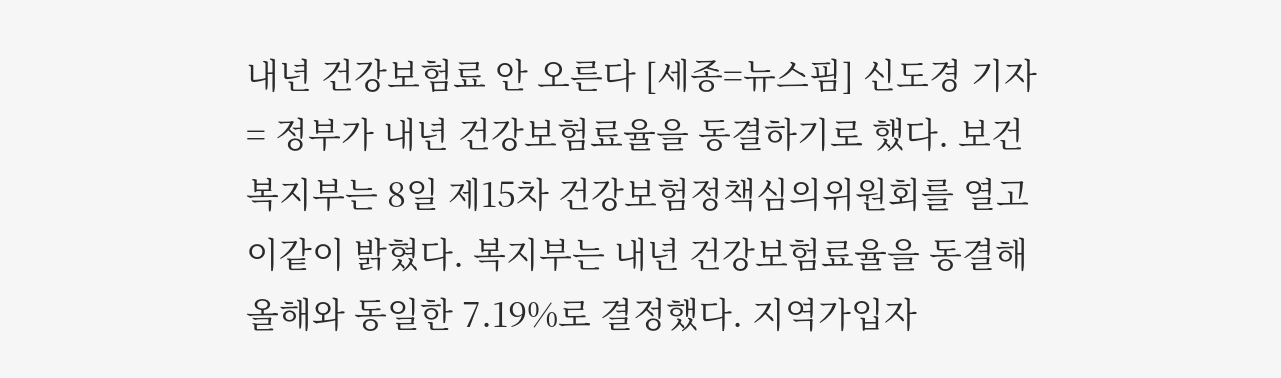내년 건강보험료 안 오른다 [세종=뉴스핌] 신도경 기자 = 정부가 내년 건강보험료율을 동결하기로 했다. 보건복지부는 8일 제15차 건강보험정책심의위원회를 열고 이같이 밝혔다. 복지부는 내년 건강보험료율을 동결해 올해와 동일한 7.19%로 결정했다. 지역가입자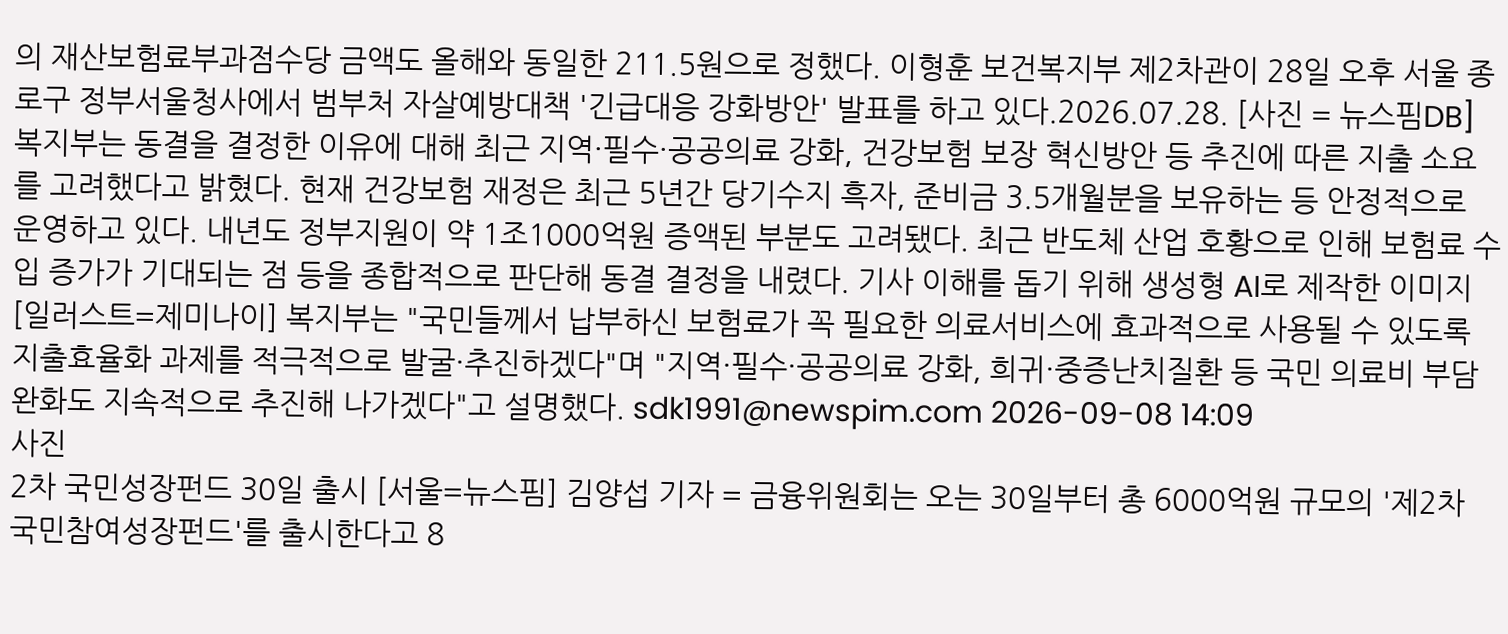의 재산보험료부과점수당 금액도 올해와 동일한 211.5원으로 정했다. 이형훈 보건복지부 제2차관이 28일 오후 서울 종로구 정부서울청사에서 범부처 자살예방대책 '긴급대응 강화방안' 발표를 하고 있다.2026.07.28. [사진 = 뉴스핌DB] 복지부는 동결을 결정한 이유에 대해 최근 지역·필수·공공의료 강화, 건강보험 보장 혁신방안 등 추진에 따른 지출 소요를 고려했다고 밝혔다. 현재 건강보험 재정은 최근 5년간 당기수지 흑자, 준비금 3.5개월분을 보유하는 등 안정적으로 운영하고 있다. 내년도 정부지원이 약 1조1000억원 증액된 부분도 고려됐다. 최근 반도체 산업 호황으로 인해 보험료 수입 증가가 기대되는 점 등을 종합적으로 판단해 동결 결정을 내렸다. 기사 이해를 돕기 위해 생성형 AI로 제작한 이미지 [일러스트=제미나이] 복지부는 "국민들께서 납부하신 보험료가 꼭 필요한 의료서비스에 효과적으로 사용될 수 있도록 지출효율화 과제를 적극적으로 발굴·추진하겠다"며 "지역·필수·공공의료 강화, 희귀·중증난치질환 등 국민 의료비 부담 완화도 지속적으로 추진해 나가겠다"고 설명했다. sdk1991@newspim.com 2026-09-08 14:09
사진
2차 국민성장펀드 30일 출시 [서울=뉴스핌] 김양섭 기자 = 금융위원회는 오는 30일부터 총 6000억원 규모의 '제2차 국민참여성장펀드'를 출시한다고 8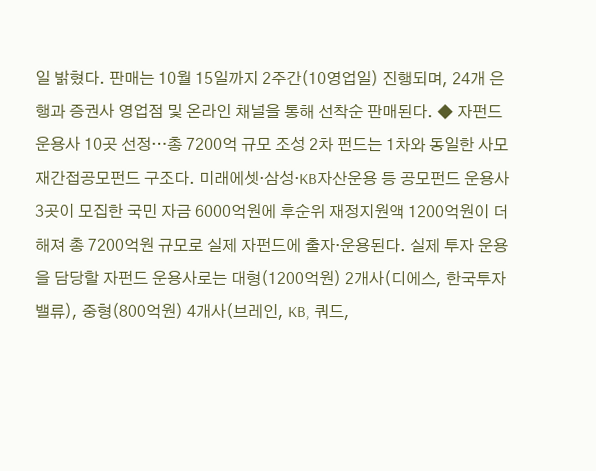일 밝혔다. 판매는 10월 15일까지 2주간(10영업일) 진행되며, 24개 은행과 증권사 영업점 및 온라인 채널을 통해 선착순 판매된다. ◆ 자펀드 운용사 10곳 선정…총 7200억 규모 조성 2차 펀드는 1차와 동일한 사모재간접공모펀드 구조다. 미래에셋·삼성·KB자산운용 등 공모펀드 운용사 3곳이 모집한 국민 자금 6000억원에 후순위 재정지원액 1200억원이 더해져 총 7200억원 규모로 실제 자펀드에 출자·운용된다. 실제 투자 운용을 담당할 자펀드 운용사로는 대형(1200억원) 2개사(디에스, 한국투자밸류), 중형(800억원) 4개사(브레인, KB, 쿼드,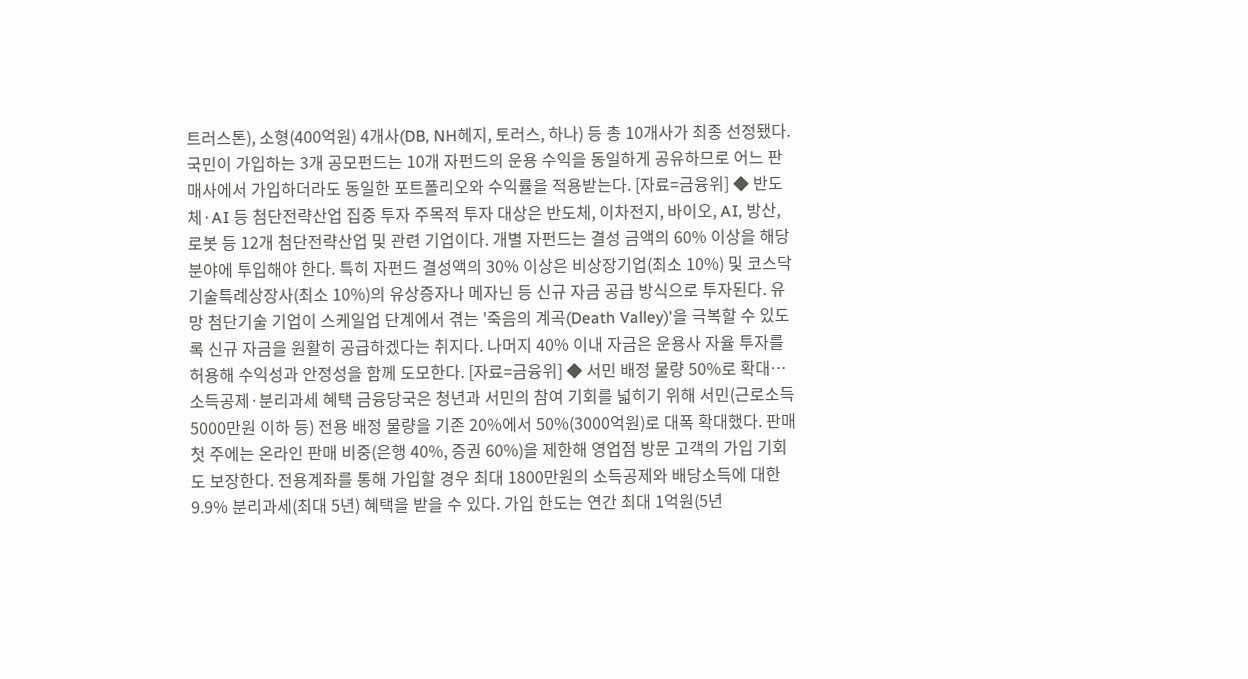트러스톤), 소형(400억원) 4개사(DB, NH헤지, 토러스, 하나) 등 총 10개사가 최종 선정됐다. 국민이 가입하는 3개 공모펀드는 10개 자펀드의 운용 수익을 동일하게 공유하므로 어느 판매사에서 가입하더라도 동일한 포트폴리오와 수익률을 적용받는다. [자료=금융위] ◆ 반도체·AI 등 첨단전략산업 집중 투자 주목적 투자 대상은 반도체, 이차전지, 바이오, AI, 방산, 로봇 등 12개 첨단전략산업 및 관련 기업이다. 개별 자펀드는 결성 금액의 60% 이상을 해당 분야에 투입해야 한다. 특히 자펀드 결성액의 30% 이상은 비상장기업(최소 10%) 및 코스닥 기술특례상장사(최소 10%)의 유상증자나 메자닌 등 신규 자금 공급 방식으로 투자된다. 유망 첨단기술 기업이 스케일업 단계에서 겪는 '죽음의 계곡(Death Valley)'을 극복할 수 있도록 신규 자금을 원활히 공급하겠다는 취지다. 나머지 40% 이내 자금은 운용사 자율 투자를 허용해 수익성과 안정성을 함께 도모한다. [자료=금융위] ◆ 서민 배정 물량 50%로 확대…소득공제·분리과세 혜택 금융당국은 청년과 서민의 참여 기회를 넓히기 위해 서민(근로소득 5000만원 이하 등) 전용 배정 물량을 기존 20%에서 50%(3000억원)로 대폭 확대했다. 판매 첫 주에는 온라인 판매 비중(은행 40%, 증권 60%)을 제한해 영업점 방문 고객의 가입 기회도 보장한다. 전용계좌를 통해 가입할 경우 최대 1800만원의 소득공제와 배당소득에 대한 9.9% 분리과세(최대 5년) 혜택을 받을 수 있다. 가입 한도는 연간 최대 1억원(5년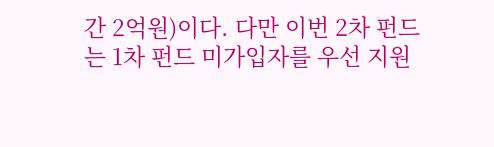간 2억원)이다. 다만 이번 2차 펀드는 1차 펀드 미가입자를 우선 지원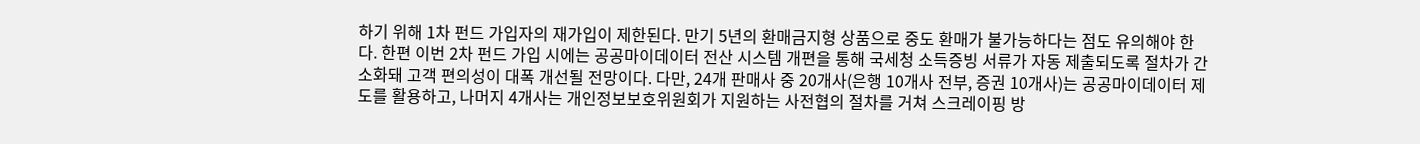하기 위해 1차 펀드 가입자의 재가입이 제한된다. 만기 5년의 환매금지형 상품으로 중도 환매가 불가능하다는 점도 유의해야 한다. 한편 이번 2차 펀드 가입 시에는 공공마이데이터 전산 시스템 개편을 통해 국세청 소득증빙 서류가 자동 제출되도록 절차가 간소화돼 고객 편의성이 대폭 개선될 전망이다. 다만, 24개 판매사 중 20개사(은행 10개사 전부, 증권 10개사)는 공공마이데이터 제도를 활용하고, 나머지 4개사는 개인정보보호위원회가 지원하는 사전협의 절차를 거쳐 스크레이핑 방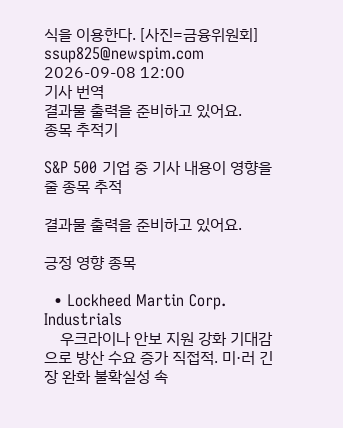식을 이용한다. [사진=금융위원회] ssup825@newspim.com 2026-09-08 12:00
기사 번역
결과물 출력을 준비하고 있어요.
종목 추적기

S&P 500 기업 중 기사 내용이 영향을 줄 종목 추적

결과물 출력을 준비하고 있어요.

긍정 영향 종목

  • Lockheed Martin Corp. Industrials
    우크라이나 안보 지원 강화 기대감으로 방산 수요 증가 직접적. 미·러 긴장 완화 불확실성 속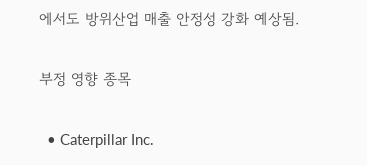에서도 방위산업 매출 안정성 강화 예상됨.

부정 영향 종목

  • Caterpillar Inc.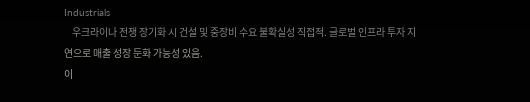Industrials
    우크라이나 전쟁 장기화 시 건설 및 중장비 수요 불확실성 직접적. 글로벌 인프라 투자 지연으로 매출 성장 둔화 가능성 있음.
이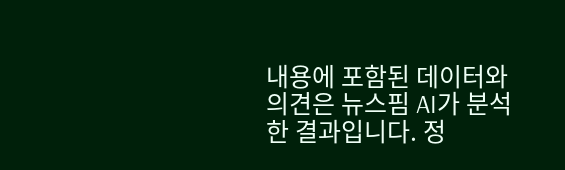내용에 포함된 데이터와 의견은 뉴스핌 AI가 분석한 결과입니다. 정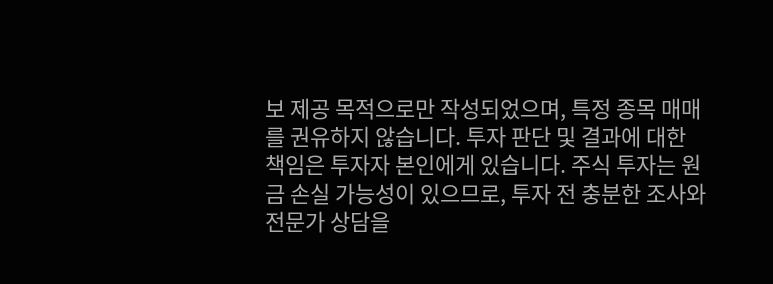보 제공 목적으로만 작성되었으며, 특정 종목 매매를 권유하지 않습니다. 투자 판단 및 결과에 대한 책임은 투자자 본인에게 있습니다. 주식 투자는 원금 손실 가능성이 있으므로, 투자 전 충분한 조사와 전문가 상담을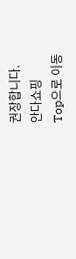권장합니다.
안다쇼핑
Top으로 이동